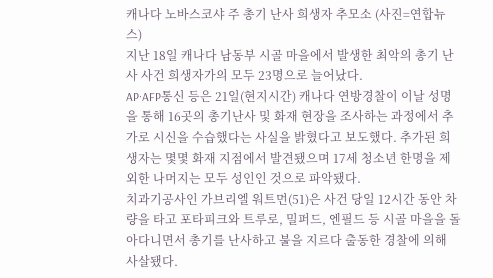캐나다 노바스코샤 주 총기 난사 희생자 추모소 (사진=연합뉴스)
지난 18일 캐나다 남동부 시골 마을에서 발생한 최악의 총기 난사 사건 희생자가의 모두 23명으로 늘어났다.
AP·AFP통신 등은 21일(현지시간) 캐나다 연방경찰이 이날 성명을 통해 16곳의 총기난사 및 화재 현장을 조사하는 과정에서 추가로 시신을 수습했다는 사실을 밝혔다고 보도했다. 추가된 희생자는 몇몇 화재 지점에서 발견됐으며 17세 청소년 한명을 제외한 나머지는 모두 성인인 것으로 파악됐다.
치과기공사인 가브리엘 워트먼(51)은 사건 당일 12시간 동안 차량을 타고 포타피크와 트루로, 밀퍼드, 엔필드 등 시골 마을을 돌아다니면서 총기를 난사하고 불을 지르다 출동한 경찰에 의해 사살됐다.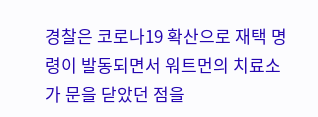경찰은 코로나19 확산으로 재택 명령이 발동되면서 워트먼의 치료소가 문을 닫았던 점을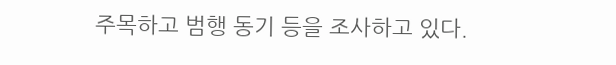주목하고 범행 동기 등을 조사하고 있다.